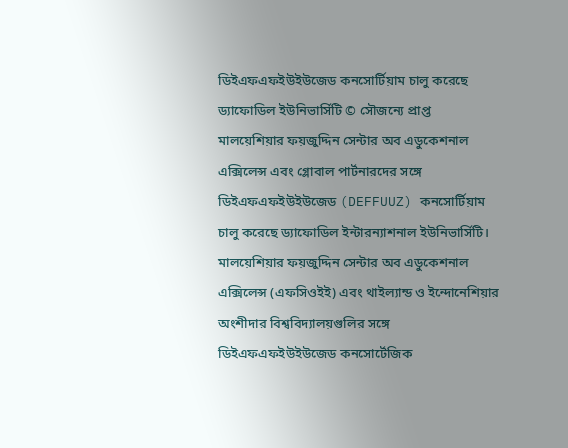ডিইএফএফইউইউজেড কনসোর্টিয়াম চালু করেছে ড্যাফোডিল ইউনিভার্সিটি © সৌজন্যে প্রাপ্ত
মালয়েশিয়ার ফয়জুদ্দিন সেন্টার অব এডুকেশনাল এক্সিলেন্স এবং গ্লোবাল পার্টনারদের সঙ্গে ডিইএফএফইউইউজেড (DEFFUUZ) কনসোর্টিয়াম চালু করেছে ড্যাফোডিল ইন্টারন্যাশনাল ইউনিভার্সিটি।
মালয়েশিয়ার ফয়জুদ্দিন সেন্টার অব এডুকেশনাল এক্সিলেন্স (এফসিওইই) এবং থাইল্যান্ড ও ইন্দোনেশিয়ার অংশীদার বিশ্ববিদ্যালয়গুলির সঙ্গে ডিইএফএফইউইউজেড কনসোর্টেজিক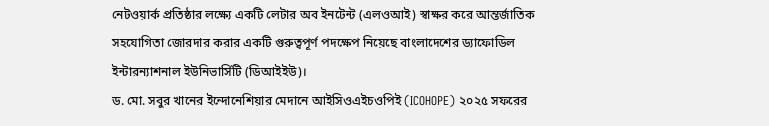নেটওয়ার্ক প্রতিষ্ঠার লক্ষ্যে একটি লেটার অব ইনটেন্ট (এলওআই) স্বাক্ষর করে আন্তর্জাতিক সহযোগিতা জোরদার করার একটি গুরুত্বপূর্ণ পদক্ষেপ নিয়েছে বাংলাদেশের ড্যাফোডিল ইন্টারন্যাশনাল ইউনিভার্সিটি (ডিআইইউ)।
ড. মো. সবুর খানের ইন্দোনেশিয়ার মেদানে আইসিওএইচওপিই (ICOHOPE) ২০২৫ সফরের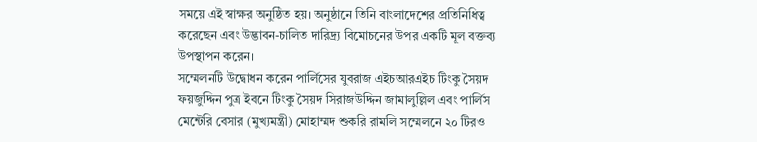সময়ে এই স্বাক্ষর অনুষ্ঠিত হয়। অনুষ্ঠানে তিনি বাংলাদেশের প্রতিনিধিত্ব করেছেন এবং উদ্ভাবন-চালিত দারিদ্র্য বিমোচনের উপর একটি মূল বক্তব্য উপস্থাপন করেন।
সম্মেলনটি উদ্বোধন করেন পার্লিসের যুবরাজ এইচআরএইচ টিংকু সৈয়দ ফয়জুদ্দিন পুত্র ইবনে টিংকু সৈয়দ সিরাজউদ্দিন জামালুল্লিল এবং পার্লিস মেন্টেরি বেসার (মুখ্যমন্ত্রী) মোহাম্মদ শুকরি রামলি সম্মেলনে ২০ টিরও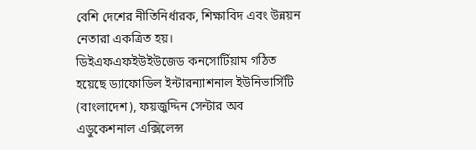বেশি দেশের নীতিনির্ধারক, শিক্ষাবিদ এবং উন্নয়ন নেতারা একত্রিত হয়।
ডিইএফএফইউইউজেড কনসোর্টিয়াম গঠিত হয়েছে ড্যাফোডিল ইন্টারন্যাশনাল ইউনিভার্সিটি (বাংলাদেশ), ফয়জুদ্দিন সেন্টার অব এডুকেশনাল এক্সিলেন্স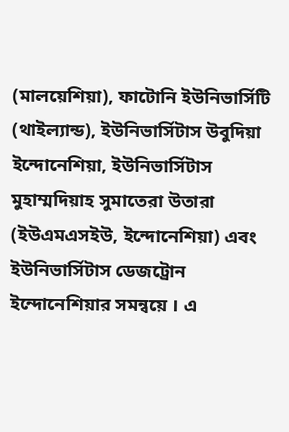(মালয়েশিয়া), ফাটোনি ইউনিভার্সিটি (থাইল্যান্ড), ইউনিভার্সিটাস উবুদিয়া ইন্দোনেশিয়া, ইউনিভার্সিটাস মুহাম্মদিয়াহ সুমাতেরা উতারা (ইউএমএসইউ, ইন্দোনেশিয়া) এবং ইউনিভার্সিটাস ডেজট্রোন ইন্দোনেশিয়ার সমন্বয়ে । এ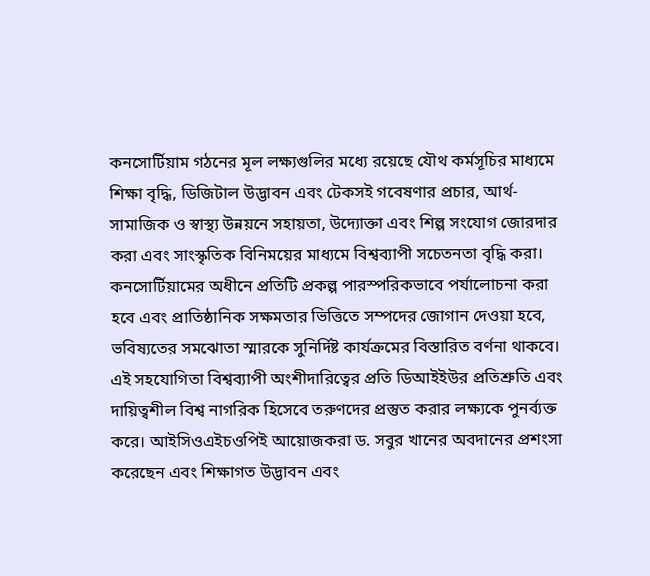কনসোর্টিয়াম গঠনের মূল লক্ষ্যগুলির মধ্যে রয়েছে যৌথ কর্মসূচির মাধ্যমে শিক্ষা বৃদ্ধি, ডিজিটাল উদ্ভাবন এবং টেকসই গবেষণার প্রচার, আর্থ-সামাজিক ও স্বাস্থ্য উন্নয়নে সহায়তা, উদ্যোক্তা এবং শিল্প সংযোগ জোরদার করা এবং সাংস্কৃতিক বিনিময়ের মাধ্যমে বিশ্বব্যাপী সচেতনতা বৃদ্ধি করা।
কনসোর্টিয়ামের অধীনে প্রতিটি প্রকল্প পারস্পরিকভাবে পর্যালোচনা করা হবে এবং প্রাতিষ্ঠানিক সক্ষমতার ভিত্তিতে সম্পদের জোগান দেওয়া হবে, ভবিষ্যতের সমঝোতা স্মারকে সুনির্দিষ্ট কার্যক্রমের বিস্তারিত বর্ণনা থাকবে।
এই সহযোগিতা বিশ্বব্যাপী অংশীদারিত্বের প্রতি ডিআইইউর প্রতিশ্রুতি এবং দায়িত্বশীল বিশ্ব নাগরিক হিসেবে তরুণদের প্রস্তুত করার লক্ষ্যকে পুনর্ব্যক্ত করে। আইসিওএইচওপিই আয়োজকরা ড. সবুর খানের অবদানের প্রশংসা করেছেন এবং শিক্ষাগত উদ্ভাবন এবং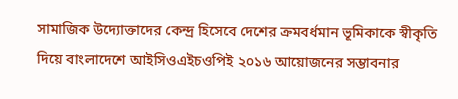সামাজিক উদ্যোক্তাদের কেন্দ্র হিসেবে দেশের ক্রমবর্ধমান ভূমিকাকে স্বীকৃতি দিয়ে বাংলাদেশে আইসিওএইচওপিই ২০১৬ আয়োজনের সম্ভাবনার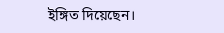ইঙ্গিত দিয়েছেন।